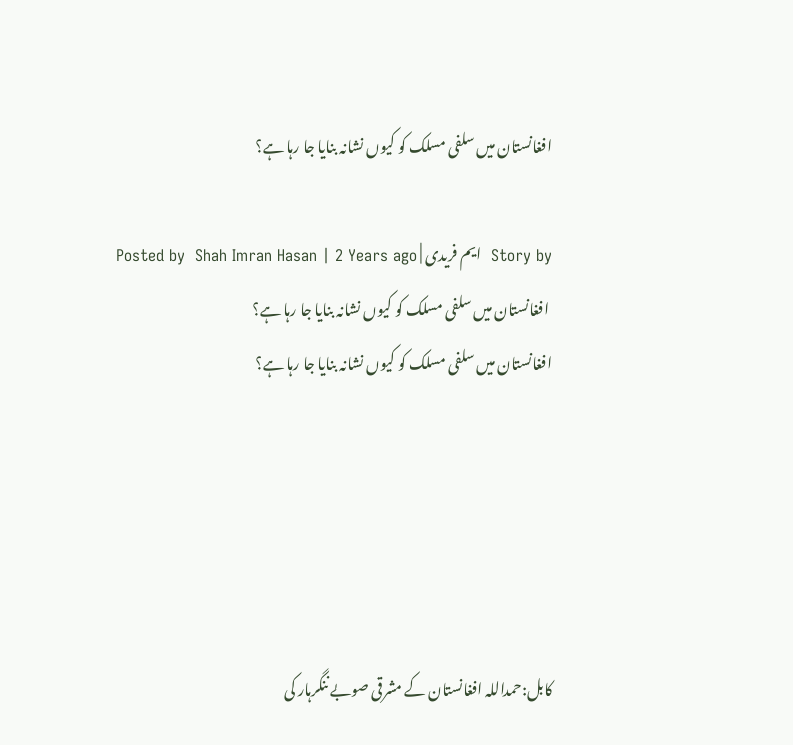افغانستان میں سلفی مسلک کو کیوں نشانہ بنایا جا رہا ہے؟

Story by  ایم فریدی | Posted by  Shah Imran Hasan | 2 Years ago
 افغانستان میں سلفی مسلک کو کیوں نشانہ بنایا جا رہا ہے؟
افغانستان میں سلفی مسلک کو کیوں نشانہ بنایا جا رہا ہے؟





کابل:حمداللہ افغانستان کے مشرقی صوبے ننگرہار کی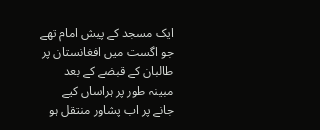ایک مسجد کے پیش امام تھے جو اگست میں افغانستان پر طالبان کے قبضے کے بعد مبینہ طور پر ہراساں کیے جانے پر اب پشاور منتقل ہو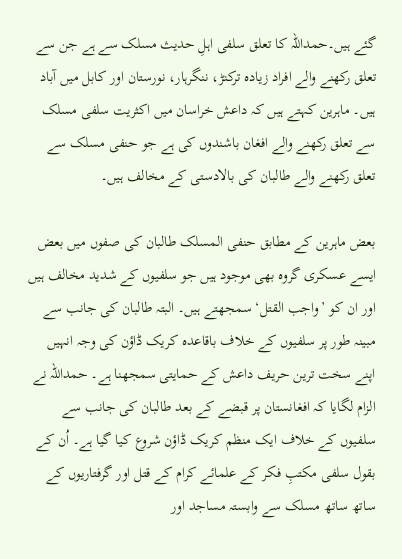گئے ہیں۔حمداللہ کا تعلق سلفی اہلِ حدیث مسلک سے ہے جن سے تعلق رکھنے والے افراد زیادہ ترکنڑ، ننگرہار، نورستان اور کابل میں آباد ہیں۔ ماہرین کہتے ہیں کہ داعش خراسان میں اکثریت سلفی مسلک سے تعلق رکھنے والے افغان باشندوں کی ہے جو حنفی مسلک سے تعلق رکھنے والے طالبان کی بالادستی کے مخالف ہیں۔

بعض ماہرین کے مطابق حنفی المسلک طالبان کی صفوں میں بعض ایسے عسکری گروہ بھی موجود ہیں جو سلفیوں کے شدید مخالف ہیں اور ان کو ’واجب القتل‘ سمجھتے ہیں۔ البتہ طالبان کی جانب سے مبینہ طور پر سلفیوں کے خلاف باقاعده کریک ڈاؤن کی وجہ انہیں اپنے سخت ترین حریف داعش کے حمایتی سمجھنا ہے۔ حمداللہ نے الزام لگایا کہ افغانستان پر قبضے کے بعد طالبان کی جانب سے سلفیوں کے خلاف ایک منظم کریک ڈاؤن شروع کیا گیا ہے۔ اُن کے بقول سلفی مکتبِ فکر کے علمائے کرام کے قتل اور گرفتاریوں کے ساتھ ساتھ مسلک سے وابستہ مساجد اور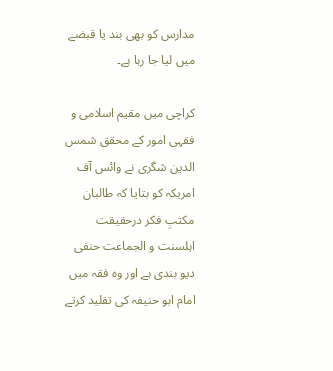مدارس کو بھی بند یا قبضے میں لیا جا رہا ہے۔

کراچی میں مقیم اسلامی و فقہی امور کے محقق شمس الدین شگری نے وائس آف امریکہ کو بتایا کہ طالبان مکتبِ فکر درحقیقت اہلسنت و الجماعت حنفی دیو بندی ہے اور وہ فقہ میں امام ابو حنیفہ کی تقلید کرتے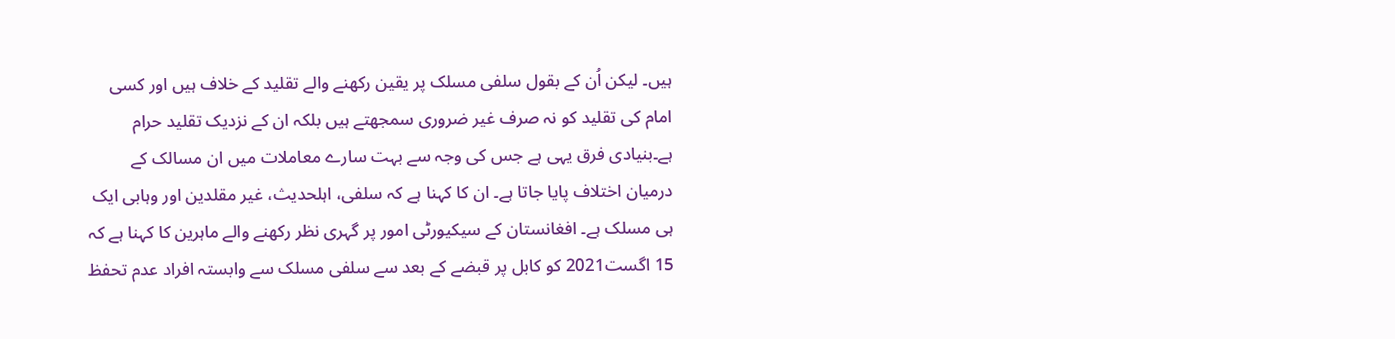ہیں۔ لیکن اُن کے بقول سلفی مسلک پر یقین رکھنے والے تقلید کے خلاف ہیں اور کسی امام کی تقلید کو نہ صرف غیر ضروری سمجھتے ہیں بلکہ ان کے نزدیک تقلید حرام ہے۔بنیادی فرق یہی ہے جس کی وجہ سے بہت سارے معاملات میں ان مسالک کے درمیان اختلاف پایا جاتا ہے۔ ان کا کہنا ہے کہ سلفی، اہلحدیث، غیر مقلدین اور وہابی ایک ہی مسلک ہے۔ افغانستان کے سیکیورٹی امور پر گہری نظر رکھنے والے ماہرین کا کہنا ہے کہ 15 اگست2021 کو کابل پر قبضے کے بعد سے سلفی مسلک سے وابستہ افراد عدم تحفظ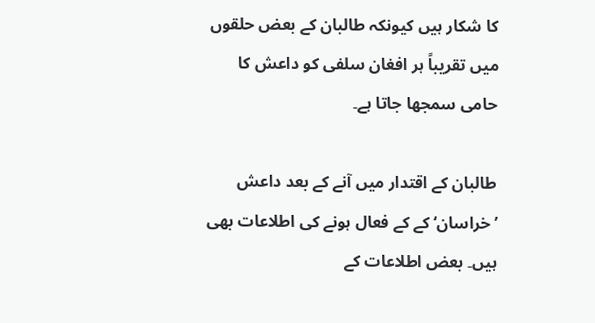کا شکار ہیں کیونکہ طالبان کے بعض حلقوں میں تقریباً ہر افغان سلفی کو داعش کا حامی سمجھا جاتا ہے۔

طالبان کے اقتدار میں آنے کے بعد داعش ’خراسان‘ کے کے فعال ہونے کی اطلاعات بھی ہیں۔ بعض اطلاعات کے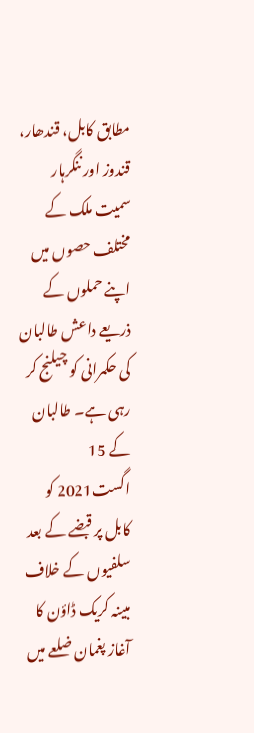مطابق کابل، قندھار، قندوز اور ننگرہار سمیت ملک کے مختلف حصوں میں اپنے حملوں کے ذریعے داعش طالبان کی حکمرانی کو چیلنج کر رہی ہے۔ طالبان کے 15 اگست2021 کو کابل پر قبضے کے بعد سلفیوں کے خلاف مبینہ کریک ڈاؤن کا آغاز پغمان ضلعے میں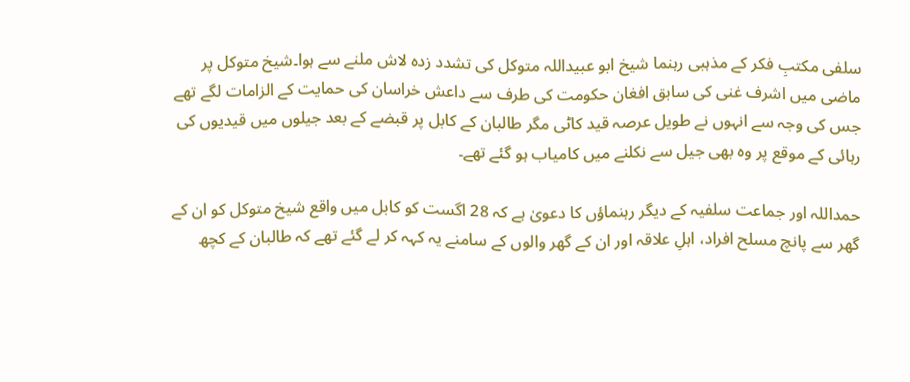سلفی مکتبِ فکر کے مذہبی رہنما شیخ ابو عبیداللہ متوکل کی تشدد زدہ لاش ملنے سے ہوا۔شیخ متوکل پر ماضی میں اشرف غنی کی سابق افغان حکومت کی طرف سے داعش خراسان کی حمایت کے الزامات لگے تھے جس کی وجہ سے انہوں نے طویل عرصہ قید کاٹی مگر طالبان کے کابل پر قبضے کے بعد جیلوں میں قیدیوں کی رہائی کے موقع پر وہ بھی جیل سے نکلنے میں کامیاب ہو گئے تھے۔

حمداللہ اور جماعت سلفیہ کے دیگر رہنماؤں کا دعویٰ ہے کہ 28 اگست کو کابل میں واقع شیخ متوکل کو ان کے گھر سے پانچ مسلح افراد، اہلِ علاقہ اور ان کے گھر والوں کے سامنے یہ کہہ کر لے گئے تھے کہ طالبان کے کچھ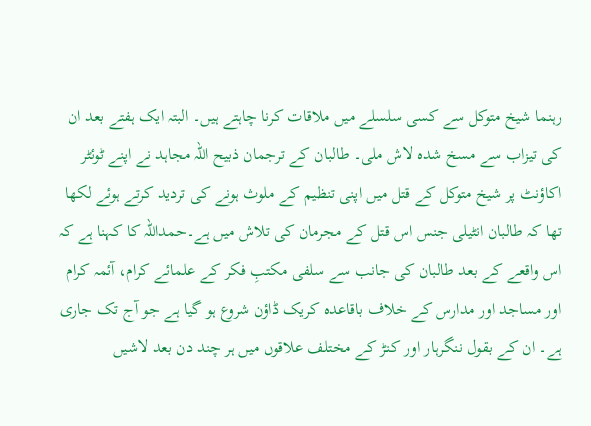رہنما شیخ متوکل سے کسی سلسلے میں ملاقات کرنا چاہتے ہیں۔ البتہ ایک ہفتے بعد ان کی تیزاب سے مسخ شدہ لاش ملی۔ طالبان کے ترجمان ذبیح اللہ مجاہد نے اپنے ٹوئٹر اکاؤنٹ پر شیخ متوکل کے قتل میں اپنی تنظیم کے ملوث ہونے کی تردید کرتے ہوئے لکھا تھا کہ طالبان انٹیلی جنس اس قتل کے مجرمان کی تلاش میں ہے۔حمداللہ کا کہنا ہے کہ اس واقعے کے بعد طالبان کی جانب سے سلفی مکتبِ فکر کے علمائے کرام، آئمہ کرام اور مساجد اور مدارس کے خلاف باقاعده کریک ڈاؤن شروع ہو گیا ہے جو آج تک جاری ہے۔ ان کے بقول ننگرہار اور کنڑ کے مختلف علاقوں میں ہر چند دن بعد لاشیں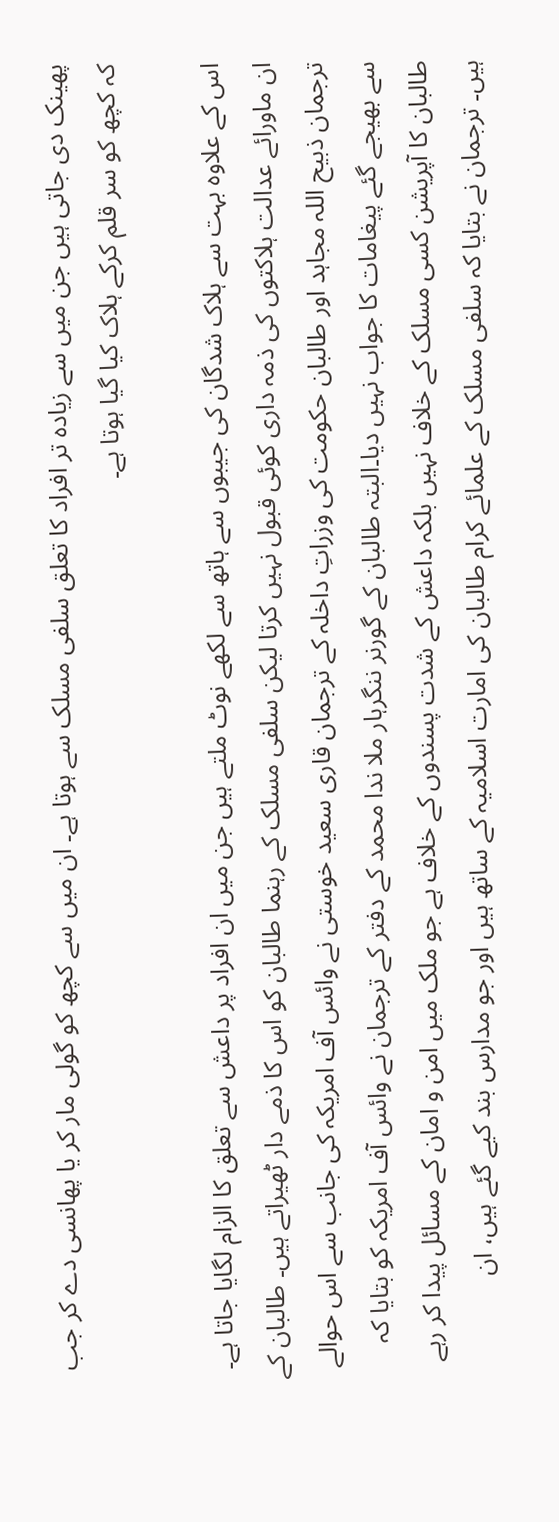پھینک دی جاتی ہیں جن میں سے زیادہ تر افراد کا تعلق سلفی مسلک سے ہوتا ہے۔ ان میں سے کچھ کو گولی مار کر یا پھانسی دے کر جب کہ کچھ کو سر قلم کرکے ہلاک کیا گیا ہوتا ہے۔

اس کے علاوہ بہت سے ہلاک شدگان کی جیبوں سے ہاتھ سے لکھے نوٹ ملتے ہیں جن میں ان افراد پر داعش سے تعلق کا الزام لگایا جاتا ہے۔ ان ماورائے عدالت ہلاکتوں کی ذمہ داری کوئی قبول نہیں کرتا لیکن سلفی مسلک کے رہنما طالبان کو اس کا ذمے دار ٹھیراتے ہیں۔ طالبان کے ترجمان ذبیح اللہ مجاہد اور طالبان حکومت کی وزراتِ داخلہ کے ترجمان قاری سعید خوستی نے وائس آف امریکہ کی جانب سے اس حوالے سے بھیجے گئے پیغامات کا جواب نہیں دیا۔البتہ طالبان کے گورنر ننگرہار ملا ندا محمد کے دفتر کے ترجمان نے وائس آف امریکہ کو بتایا کہ طالبان کا آپریشن کسی مسلک کے خلاف نہیں بلکہ داعش کے شدت پسندوں کے خلاف ہے جو ملک میں امن و امان کے مسائل پیدا کر رہے ہیں۔ ترجمان نے بتایا کہ سلفی مسلک کے علمائے کرام طالبان کی امارت اسلامیہ کے ساتھ ہیں اور جو مدارس بند کیے گئے ہیں، ان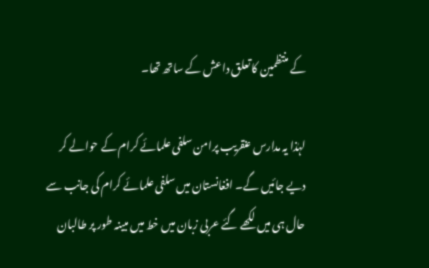کے منتظمین کا تعلق داعش کے ساتھ تھا۔

لہٰذا یہ مدارس عنقریب پرامن سلفی علمائے کرام کے حوالے کر دیے جائیں گے۔ افغانستان میں سلفی علمائے کرام کی جانب سے حال ہی میں لکھے گئے عربی زبان میں خط میں مبینہ طور پر طالبان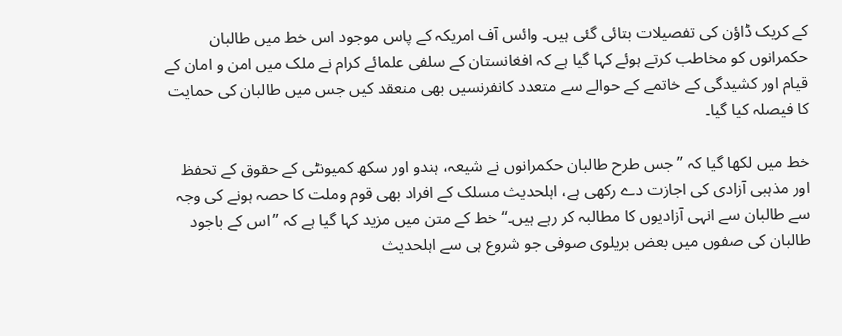کے کریک ڈاؤن کی تفصیلات بتائی گئی ہیں۔ وائس آف امریکہ کے پاس موجود اس خط میں طالبان حکمرانوں کو مخاطب کرتے ہوئے کہا گیا ہے کہ افغانستان کے سلفی علمائے کرام نے ملک میں امن و امان کے قیام اور کشیدگی کے خاتمے کے حوالے سے متعدد کانفرنسیں بھی منعقد کیں جس میں طالبان کی حمایت کا فیصلہ کیا گیا۔

خط میں لکھا گیا کہ ’’جس طرح طالبان حکمرانوں نے شیعہ، ہندو اور سکھ کمیونٹی کے حقوق کے تحفظ اور مذہبی آزادی کی اجازت دے رکھی ہے، اہلحدیث مسلک کے افراد بھی قوم وملت کا حصہ ہونے کی وجہ سے طالبان سے انہی آزادیوں کا مطالبہ کر رہے ہیں۔‘‘ خط کے متن میں مزید کہا گیا ہے کہ ’’اس کے باجود طالبان کی صفوں میں بعض بریلوی صوفی جو شروع ہی سے اہلحدیث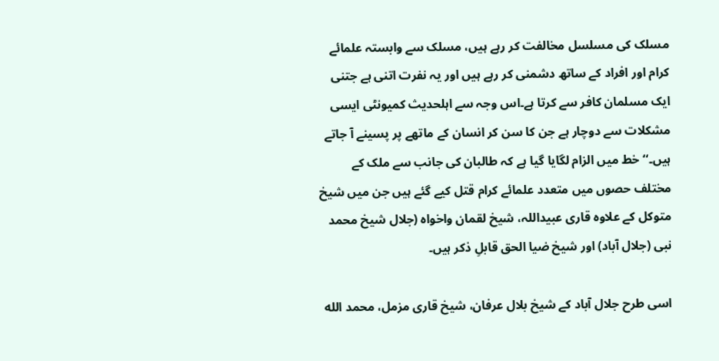مسلک کی مسلسل مخالفت کر رہے ہیں، مسلک سے وابستہ علمائے کرام اور افراد کے ساتھ دشمنی کر رہے ہیں اور یہ نفرت اتنی ہے جتنی ایک مسلمان کافر سے کرتا ہے۔اس وجہ سے اہلحدیث کمیونٹی ایسی مشکلات سے دوچار ہے جن کا سن کر انسان کے ماتھے پر پسینے آ جاتے ہیں۔‘‘ خط میں الزام لگایا گیا ہے کہ طالبان کی جانب سے ملک کے مختلف حصوں میں متعدد علمائے کرام قتل کیے گئے ہیں جن میں شیخ متوکل کے علاوہ قاری عبیداللہ، شیخ لقمان واخواہ (جلال شیخ محمد نبی (جلال آباد) اور شیخ ضیا الحق قابلِ ذکر ہیں۔

اسی طرح جلال آباد کے شیخ بلال عرفان، شیخ قاری مزمل، محمد الله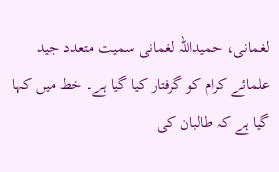لغمانی، حمیداللہ لغمانی سمیت متعدد جید علمائے کرام کو گرفتار کیا گیا ہے۔ خط میں کہا گیا ہے کہ طالبان کی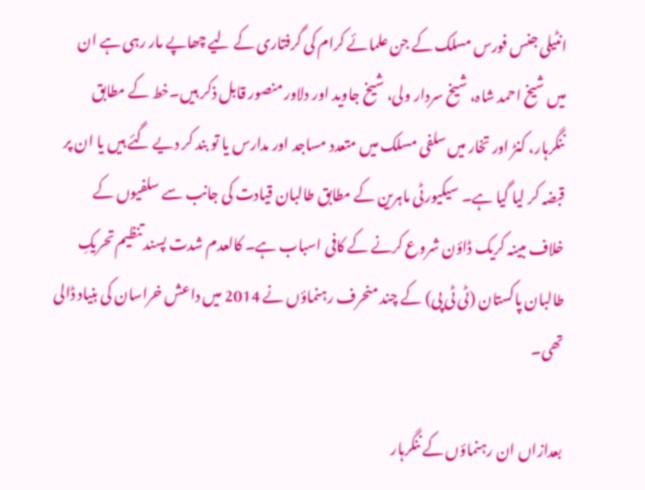انٹیلی جنس فورس مسلک کے جن علمائے کرام کی گرفتاری کے لیے چھاپے مار رہی ہے ان میں شیخ احمد شاہ، شیخ سردار ولی، شیخ جاوید اور دلاور منصور قابل ذکر ہیں۔خط کے مطابق ننگرہار، کنڑ اور تخار میں سلفی مسلک میں متعدد مساجد اور مدارس یا تو بند کر دیے گئے ہیں یا ان پر قبضہ کر لیا گیا ہے۔ سیکیورٹی ماہرین کے مطابق طالبان قیادت کی جانب سے سلفیوں کے خلاف مبینہ کریک ڈاؤن شروع کرنے کے کافی اسباب ہے۔ کالعدم شدت پسند تنظیم تحریکِ طالبان پاکستان (ٹی ٹی پی) کے چند منحرف رہنماؤں نے 2014 میں داعش خراسان کی بنیاد ڈالی تھی۔

بعدازاں ان رہنماؤں کے ننگرہار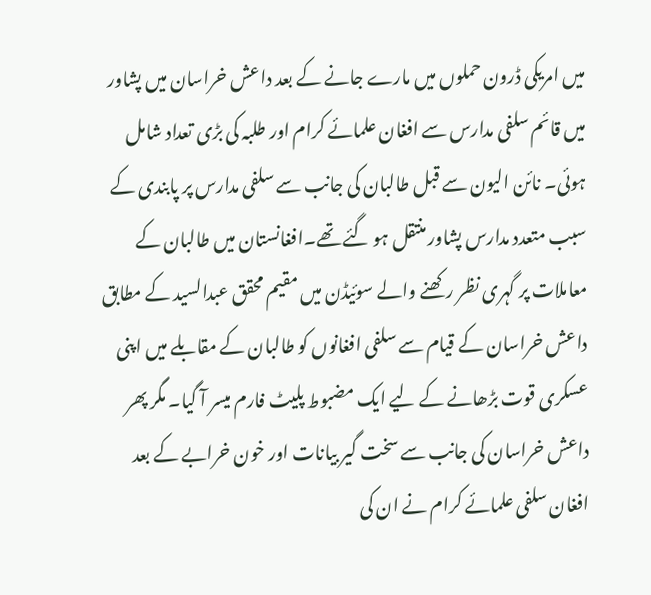میں امریکی ڈرون حملوں میں مارے جانے کے بعد داعش خراسان میں پشاور میں قائم سلفی مدارس سے افغان علمائے کرام اور طلبہ کی بڑی تعداد شامل ہوئی۔ نائن الیون سے قبل طالبان کی جانب سے سلفی مدارس پر پابندی کے سبب متعدد مدارس پشاور منتقل ہو گئے تھے۔افغانستان میں طالبان کے معاملات پر گہری نظر رکھنے والے سوئیڈن میں مقیم محقق عبدالسید کے مطابق داعش خراسان کے قیام سے سلفی افغانوں کو طالبان کے مقابلے میں اپنی عسکری قوت بڑھانے کے لیے ایک مضبوط پلیٹ فارم میسر آ گیا۔ مگر پھر داعش خراسان کی جانب سے سخت گیر بیانات اور خون خرابے کے بعد افغان سلفی علمائے کرام نے ان کی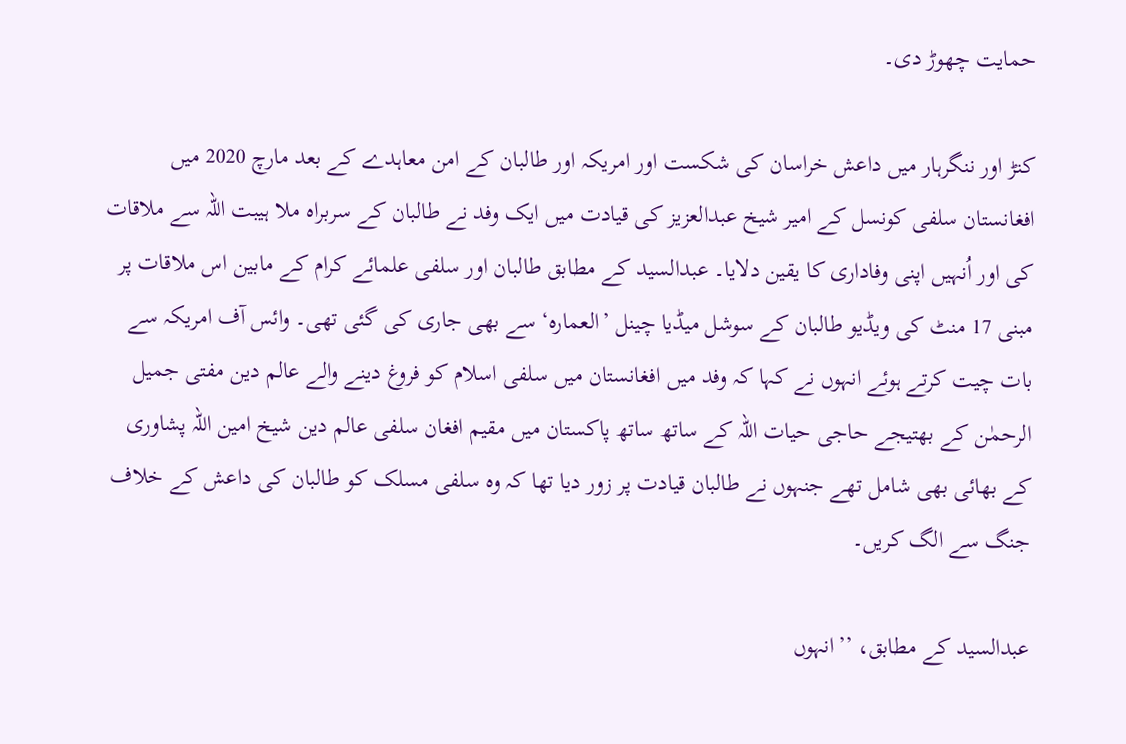حمایت چھوڑ دی۔

کنڑ اور ننگرہار میں داعش خراسان کی شکست اور امریکہ اور طالبان کے امن معاہدے کے بعد مارچ 2020 میں افغانستان سلفی کونسل کے امیر شیخ عبدالعزیز کی قیادت میں ایک وفد نے طالبان کے سربراہ ملا ہیبت اللہ سے ملاقات کی اور اُنہیں اپنی وفاداری کا یقین دلایا۔ عبدالسید کے مطابق طالبان اور سلفی علمائے کرام کے مابین اس ملاقات پر مبنی 17 منٹ کی ویڈیو طالبان کے سوشل میڈیا چینل ’العمارہ‘ سے بھی جاری کی گئی تھی۔ وائس آف امریکہ سے بات چیت کرتے ہوئے انہوں نے کہا کہ وفد میں افغانستان میں سلفی اسلام کو فروغ دینے والے عالم دین مفتی جمیل الرحمٰن کے بھتیجے حاجی حیات اللہ کے ساتھ ساتھ پاکستان میں مقیم افغان سلفی عالم دین شیخ امین اللہ پشاوری کے بھائی بھی شامل تھے جنہوں نے طالبان قیادت پر زور دیا تھا کہ وہ سلفی مسلک کو طالبان کی داعش کے خلاف جنگ سے الگ کریں۔

عبدالسید کے مطابق، ’’انہوں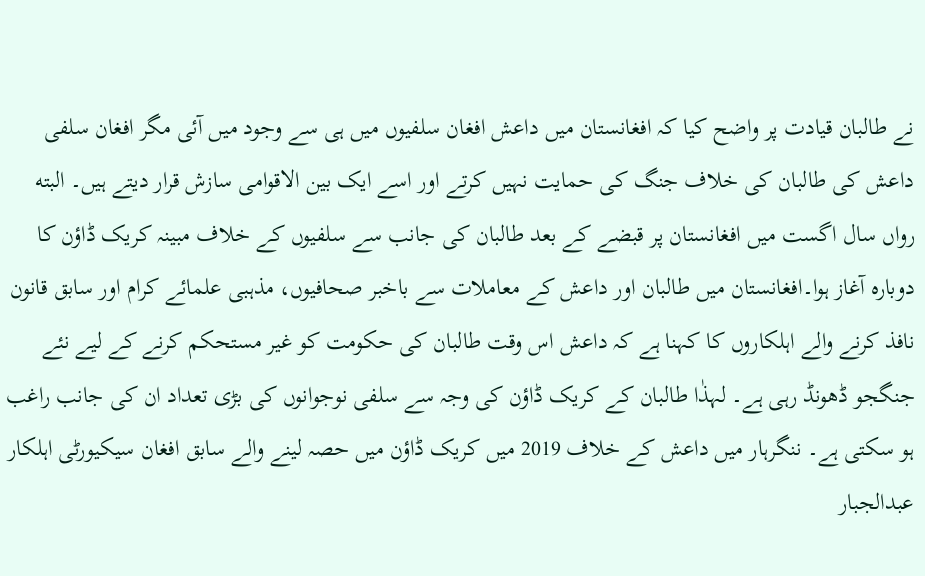نے طالبان قیادت پر واضح کیا کہ افغانستان میں داعش افغان سلفیوں میں ہی سے وجود میں آئی مگر افغان سلفی داعش کی طالبان کی خلاف جنگ کی حمایت نہیں کرتے اور اسے ایک بین الاقوامی سازش قرار دیتے ہیں۔ البته رواں سال اگست میں افغانستان پر قبضے کے بعد طالبان کی جانب سے سلفیوں کے خلاف مبینہ کریک ڈاؤن کا دوبارہ آغاز ہوا۔افغانستان میں طالبان اور داعش کے معاملات سے باخبر صحافیوں، مذہبی علمائے کرام اور سابق قانون نافذ کرنے والے اہلکاروں کا کہنا ہے کہ داعش اس وقت طالبان کی حکومت کو غیر مستحکم کرنے کے لیے نئے جنگجو ڈھونڈ رہی ہے۔ لہذٰا طالبان کے کریک ڈاؤن کی وجہ سے سلفی نوجوانوں کی بڑی تعداد ان کی جانب راغب ہو سکتی ہے۔ ننگرہار میں داعش کے خلاف 2019 میں کریک ڈاؤن میں حصہ لینے والے سابق افغان سیکیورٹی اہلکار عبدالجبار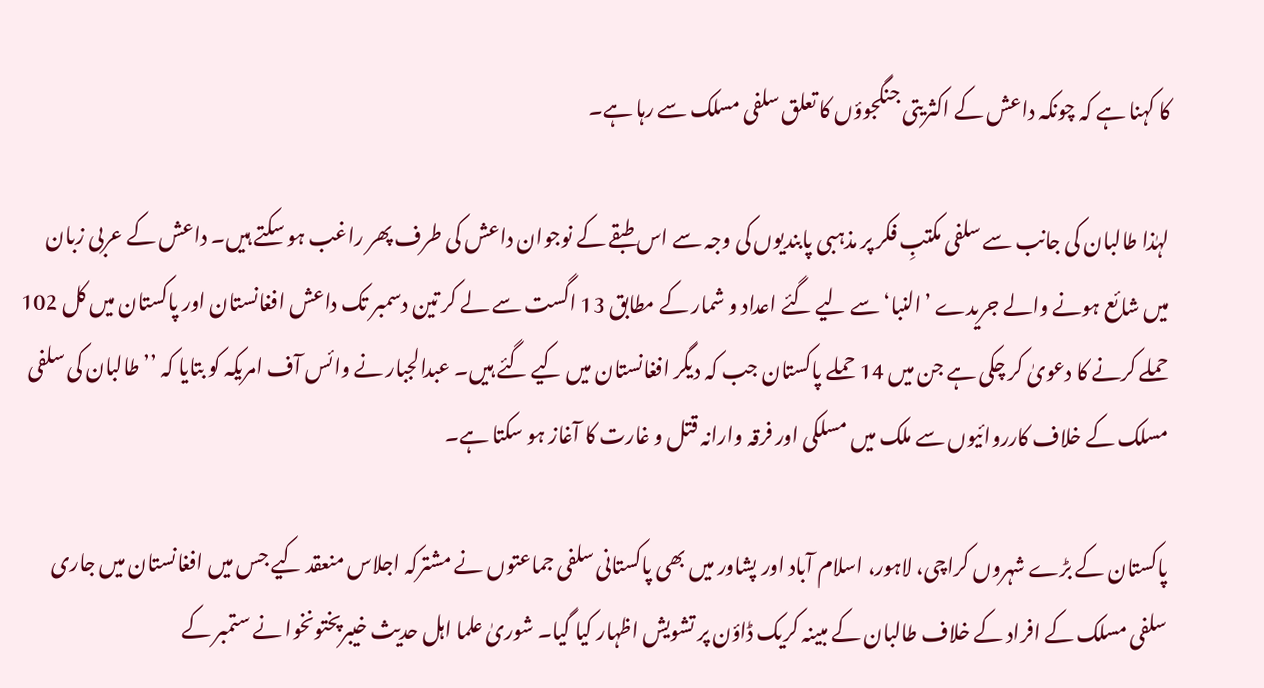کا کہنا ہے کہ چونکہ داعش کے اکثریتی جنگجوؤں کا تعلق سلفی مسلک سے رہا ہے۔

لہٰذا طالبان کی جانب سے سلفی مکتبِ فکر پر مذہبی پابندیوں کی وجہ سے اس طبقے کے نوجوان داعش کی طرف پھر راغب ہو سکتے ہیں۔ داعش کے عربی زبان میں شائع ہونے والے جریدے ’النبا‘ سے لیے گئے اعداد و شمار کے مطابق 13 اگست سے لے کر تین دسمبر تک داعش افغانستان اور پاکستان میں کل 102 حملے کرنے کا دعویٰ کر چکی ہے جن میں 14 حملے پاکستان جب کہ دیگر افغانستان میں کیے گئے ہیں۔ عبدالجبار نے وائس آف امریکہ کو بتایا کہ ’’طالبان کی سلفی مسلک کے خلاف کارروائیوں سے ملک میں مسلکی اور فرقہ وارانہ قتل و غارت کا آغاز ہو سکتا ہے۔

پاکستان کے بڑے شہروں کراچی، لاہور، اسلام آباد اور پشاور میں بھی پاکستانی سلفی جماعتوں نے مشترکہ اجلاس منعقد کیے جس میں افغانستان میں جاری سلفی مسلک کے افراد کے خلاف طالبان کے مبینہ کریک ڈاؤن پر تشویش اظہار کیا گیا۔ شوریٰ علما اہل حدیث خیبرپختونخوا نے ستمبر کے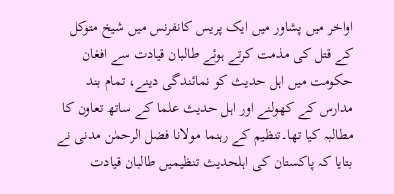اواخر میں پشاور میں ایک پریس کانفرنس میں شیخ متوکل کے قتل کی مذمت کرتے ہوئے طالبان قیادت سے افغان حکومت میں اہل حدیث کو نمائندگی دینے، تمام بند مدارس کے کھولنے اور اہل حدیث علما کے ساتھ تعاون کا مطالبہ کیا تھا۔تنظیم کے رہنما مولانا فضل الرحمٰن مدنی نے بتایا کہ پاکستان کی اہلحدیث تنظیمیں طالبان قیادت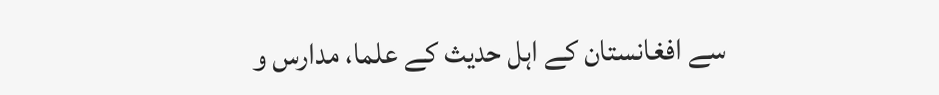سے افغانستان کے اہل حدیث کے علما، مدارس و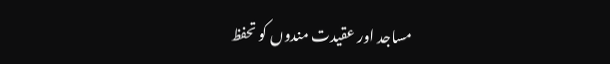مساجد اور عقیدت مندوں کو تحفظ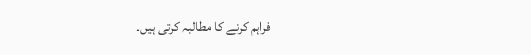فراہم کرنے کا مطالبہ کرتی ہیں۔